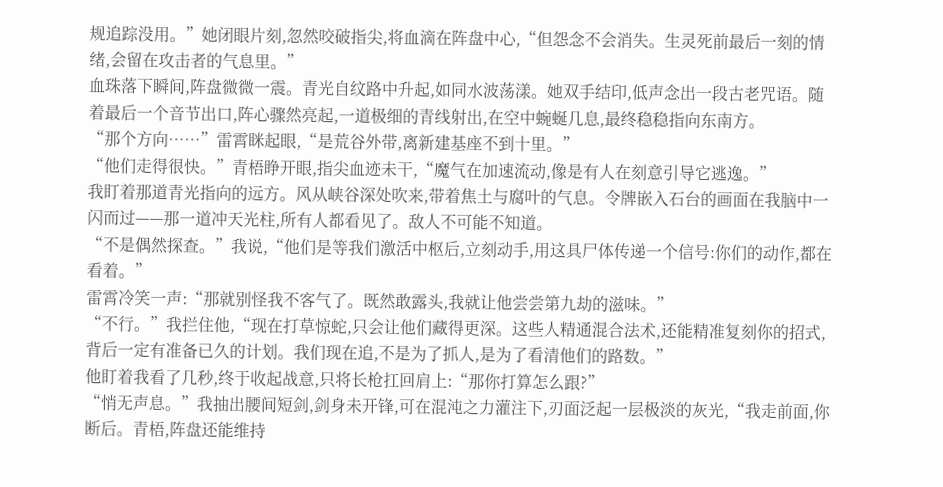规追踪没用。”她闭眼片刻,忽然咬破指尖,将血滴在阵盘中心,“但怨念不会消失。生灵死前最后一刻的情绪,会留在攻击者的气息里。”
血珠落下瞬间,阵盘微微一震。青光自纹路中升起,如同水波荡漾。她双手结印,低声念出一段古老咒语。随着最后一个音节出口,阵心骤然亮起,一道极细的青线射出,在空中蜿蜒几息,最终稳稳指向东南方。
“那个方向……”雷霄眯起眼,“是荒谷外带,离新建基座不到十里。”
“他们走得很快。”青梧睁开眼,指尖血迹未干,“魔气在加速流动,像是有人在刻意引导它逃逸。”
我盯着那道青光指向的远方。风从峡谷深处吹来,带着焦土与腐叶的气息。令牌嵌入石台的画面在我脑中一闪而过——那一道冲天光柱,所有人都看见了。敌人不可能不知道。
“不是偶然探查。”我说,“他们是等我们激活中枢后,立刻动手,用这具尸体传递一个信号:你们的动作,都在看着。”
雷霄冷笑一声:“那就别怪我不客气了。既然敢露头,我就让他尝尝第九劫的滋味。”
“不行。”我拦住他,“现在打草惊蛇,只会让他们藏得更深。这些人精通混合法术,还能精准复刻你的招式,背后一定有准备已久的计划。我们现在追,不是为了抓人,是为了看清他们的路数。”
他盯着我看了几秒,终于收起战意,只将长枪扛回肩上:“那你打算怎么跟?”
“悄无声息。”我抽出腰间短剑,剑身未开锋,可在混沌之力灌注下,刃面泛起一层极淡的灰光,“我走前面,你断后。青梧,阵盘还能维持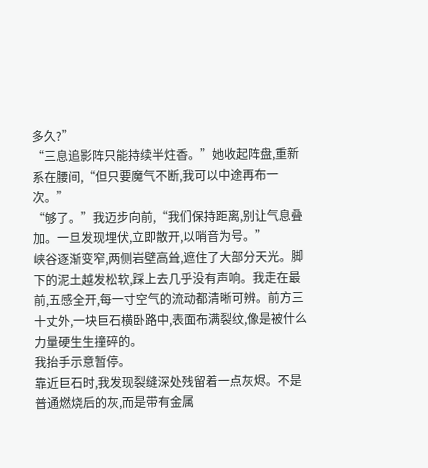多久?”
“三息追影阵只能持续半炷香。”她收起阵盘,重新系在腰间,“但只要魔气不断,我可以中途再布一次。”
“够了。”我迈步向前,“我们保持距离,别让气息叠加。一旦发现埋伏,立即散开,以哨音为号。”
峡谷逐渐变窄,两侧岩壁高耸,遮住了大部分天光。脚下的泥土越发松软,踩上去几乎没有声响。我走在最前,五感全开,每一寸空气的流动都清晰可辨。前方三十丈外,一块巨石横卧路中,表面布满裂纹,像是被什么力量硬生生撞碎的。
我抬手示意暂停。
靠近巨石时,我发现裂缝深处残留着一点灰烬。不是普通燃烧后的灰,而是带有金属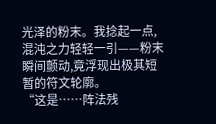光泽的粉末。我捻起一点,混沌之力轻轻一引——粉末瞬间颤动,竟浮现出极其短暂的符文轮廓。
“这是……阵法残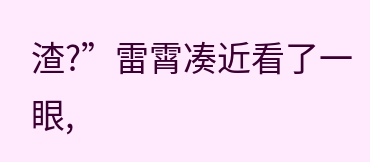渣?”雷霄凑近看了一眼,